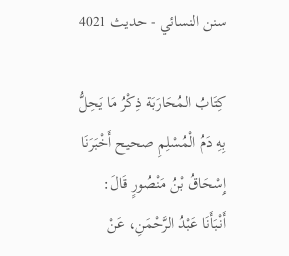سنن النسائي - حدیث 4021

كِتَابُ المُحَارَبَة ذِكْرُ مَا يَحِلُّ بِهِ دَمُ الْمُسْلِمِ صحيح أَخْبَرَنَا إِسْحَاقُ بْنُ مَنْصُورٍ قَالَ: أَنْبَأَنَا عَبْدُ الرَّحْمَنِ، عَنْ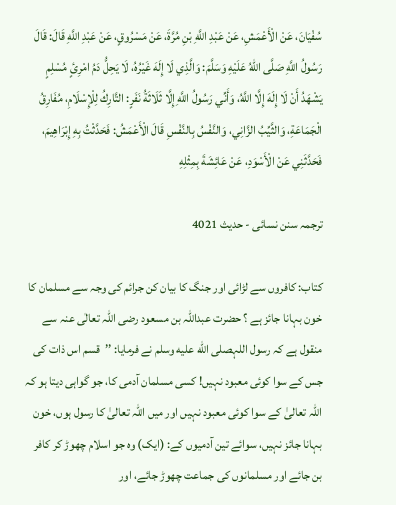سُفْيَانَ، عَنْ الْأَعْمَشِ، عَنْ عَبْدِ اللَّهِ بْنِ مُرَّةَ، عَنْ مَسْرُوقٍ، عَنْ عَبْدِ اللَّهِ قَالَ: قَالَ رَسُولُ اللَّهِ صَلَّى اللهُ عَلَيْهِ وَسَلَّمَ: وَالَّذِي لَا إِلَهَ غَيْرُهُ، لَا يَحِلُّ دَمُ امْرِئٍ مُسْلِمٍ يَشْهَدُ أَنْ لَا إِلَهَ إِلَّا اللَّهُ، وَأَنِّي رَسُولُ اللَّهِ إِلَّا ثَلَاثَةُ نَفَرٍ: التَّارِكُ لِلْإِسْلَامِ، مُفَارِقُ الْجَمَاعَةِ، وَالثَّيِّبُ الزَّانِي، وَالنَّفْسُ بِالنَّفْسِ قَالَ الْأَعْمَشُ: فَحَدَّثْتُ بِهِ إِبْرَاهِيمَ، فَحَدَّثَنِي عَنْ الْأَسْوَدِ، عَنْ عَائِشَةَ بِمِثْلِهِ

ترجمہ سنن نسائی - حدیث 4021

کتاب: کافروں سے لڑائی اور جنگ کا بیان کن جرائم کی وجہ سے مسلمان کا خون بہانا جائز ہے ؟ حضرت عبداللہ بن مسعود رضی اللہ تعالٰی عنہ سے منقول ہے کہ رسول اللہصلى الله عليه وسلم نے فرمایا: ’’قسم اس ذات کی جس کے سوا کوئی معبود نہیں! کسی مسلمان آدمی کا، جو گواہی دیتا ہو کہ اللہ تعالیٰ کے سوا کوئی معبود نہیں اور میں اللہ تعالیٰ کا رسول ہوں، خون بہانا جائز نہیں، سوائے تین آدمیوں کے: (ایک) وہ جو اسلام چھوڑ کر کافر بن جائے اور مسلمانوں کی جماعت چھوڑ جائے، اور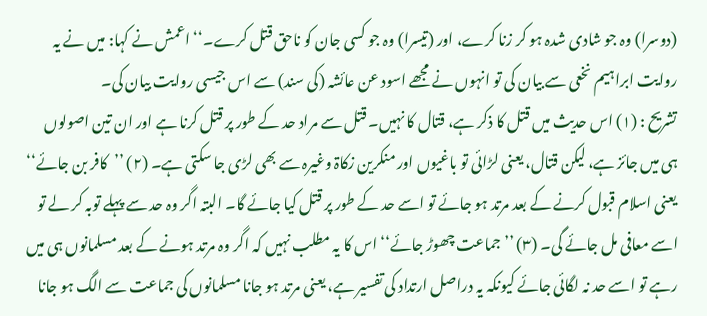(دوسرا) وہ جو شادی شدہ ہو کر زنا کرے، اور (تیسرا) وہ جو کسی جان کو ناحق قتل کرے۔‘‘ اعمش نے کہا: میں نے یہ روایت ابراہیم نخعی سے بیان کی تو انہوں نے مجھے اسود عن عائشہ (کی سند) سے اس جیسی روایت بیان کی۔
تشریح : (۱) اس حدیث میں قتل کا ذکر ہے، قتال کا نہیں۔ قتل سے مراد حد کے طور پر قتل کرنا ہے اور ان تین اصولوں ہی میں جائز ہے، لیکن قتال، یعنی لڑائی تو باغیوں اور منکرین زکاۃ وغیرہ سے بھی لڑی جا سکتی ہے۔ (۲) ’’کافر بن جائے‘‘ یعنی اسلام قبول کرنے کے بعد مرتد ہو جائے تو اسے حد کے طور پر قتل کیا جائے گا۔ البتہ اگر وہ حد سے پہلے توبہ کر لے تو اسے معافی مل جائے گی۔ (۳) ’’جماعت چھوڑ جائے‘‘ اس کا یہ مطلب نہیں کہ اگر وہ مرتد ہونے کے بعد مسلمانوں ہی میں رہے تو اسے حد نہ لگائی جائے کیونکہ یہ دراصل ارتداد کی تفسیر ہے، یعنی مرتد ہو جانا مسلمانوں کی جماعت سے الگ ہو جانا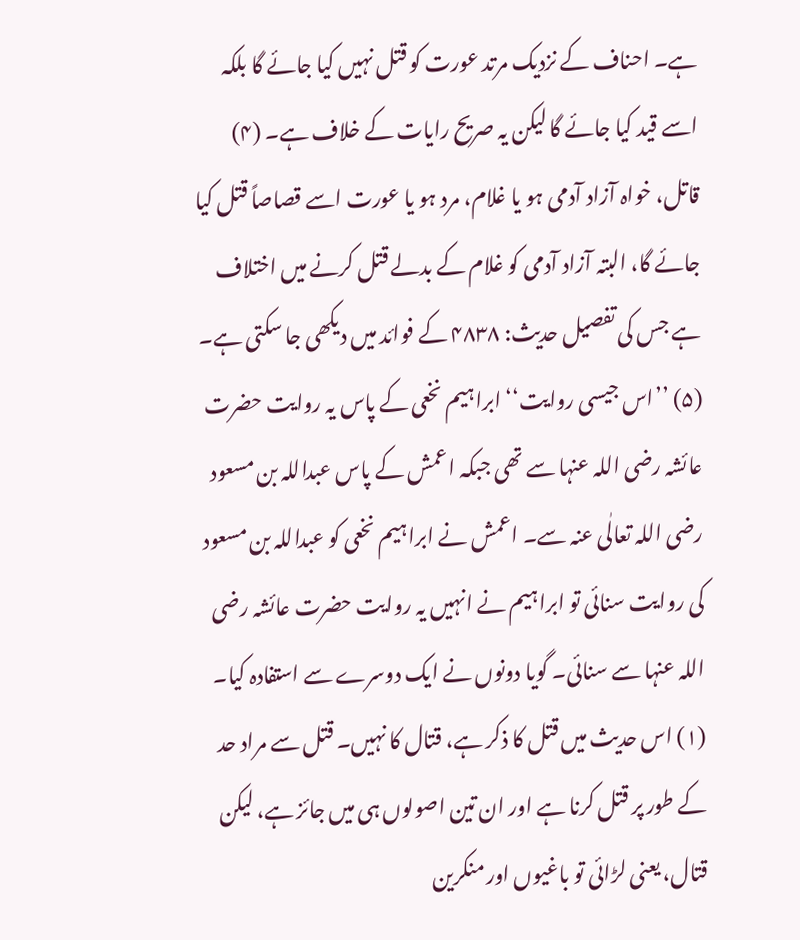ہے۔ احناف کے نزدیک مرتد عورت کو قتل نہیں کیا جائے گا بلکہ اسے قید کیا جائے گا لیکن یہ صریح رایات کے خلاف ہے۔ (۴) قاتل، خواہ آزاد آدمی ہو یا غلام، مرد ہو یا عورت اسے قصاصاً قتل کیا جائے گا، البتہ آزاد آدمی کو غلام کے بدلے قتل کرنے میں اختلاف ہے جس کی تفصیل حدیث: ۴۸۳۸ کے فوائد میں دیکھی جا سکتی ہے۔ (۵) ’’اس جیسی روایت‘‘ ابراہیم نخعی کے پاس یہ روایت حضرت عائشہ رضی اللہ عنہا سے تھی جبکہ اعمش کے پاس عبداللہ بن مسعود رضی اللہ تعالٰی عنہ سے۔ اعمش نے ابراہیم نخعی کو عبداللہ بن مسعود کی روایت سنائی تو ابراہیم نے انہیں یہ روایت حضرت عائشہ رضی اللہ عنہا سے سنائی۔ گویا دونوں نے ایک دوسرے سے استفادہ کیا۔ (۱) اس حدیث میں قتل کا ذکر ہے، قتال کا نہیں۔ قتل سے مراد حد کے طور پر قتل کرنا ہے اور ان تین اصولوں ہی میں جائز ہے، لیکن قتال، یعنی لڑائی تو باغیوں اور منکرین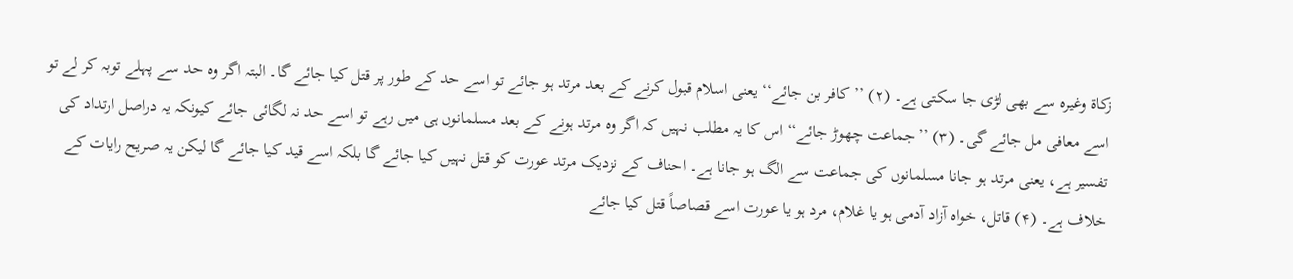زکاۃ وغیرہ سے بھی لڑی جا سکتی ہے۔ (۲) ’’کافر بن جائے‘‘ یعنی اسلام قبول کرنے کے بعد مرتد ہو جائے تو اسے حد کے طور پر قتل کیا جائے گا۔ البتہ اگر وہ حد سے پہلے توبہ کر لے تو اسے معافی مل جائے گی۔ (۳) ’’جماعت چھوڑ جائے‘‘ اس کا یہ مطلب نہیں کہ اگر وہ مرتد ہونے کے بعد مسلمانوں ہی میں رہے تو اسے حد نہ لگائی جائے کیونکہ یہ دراصل ارتداد کی تفسیر ہے، یعنی مرتد ہو جانا مسلمانوں کی جماعت سے الگ ہو جانا ہے۔ احناف کے نزدیک مرتد عورت کو قتل نہیں کیا جائے گا بلکہ اسے قید کیا جائے گا لیکن یہ صریح رایات کے خلاف ہے۔ (۴) قاتل، خواہ آزاد آدمی ہو یا غلام، مرد ہو یا عورت اسے قصاصاً قتل کیا جائے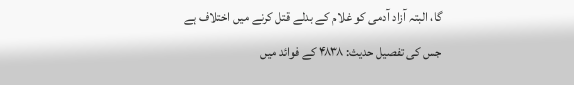گا، البتہ آزاد آدمی کو غلام کے بدلے قتل کرنے میں اختلاف ہے جس کی تفصیل حدیث: ۴۸۳۸ کے فوائد میں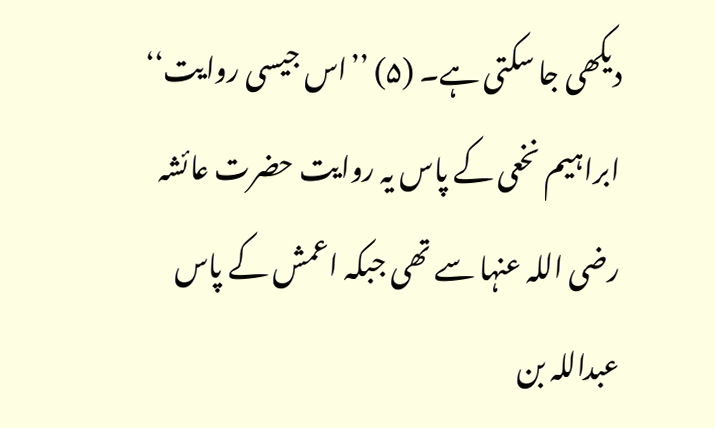دیکھی جا سکتی ہے۔ (۵) ’’اس جیسی روایت‘‘ ابراہیم نخعی کے پاس یہ روایت حضرت عائشہ رضی اللہ عنہا سے تھی جبکہ اعمش کے پاس عبداللہ بن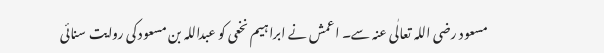مسعود رضی اللہ تعالٰی عنہ سے۔ اعمش نے ابراہیم نخعی کو عبداللہ بن مسعود کی روایت سنائی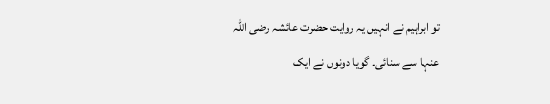تو ابراہیم نے انہیں یہ روایت حضرت عائشہ رضی اللہ عنہا سے سنائی۔ گویا دونوں نے ایک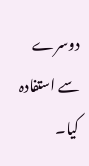دوسرے سے استفادہ کیا۔